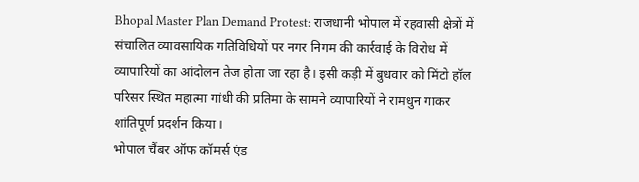Bhopal Master Plan Demand Protest: राजधानी भोपाल में रहवासी क्षेत्रों में संचालित व्यावसायिक गतिविधियों पर नगर निगम की कार्रवाई के विरोध में व्यापारियों का आंदोलन तेज होता जा रहा है। इसी कड़ी में बुधवार को मिंटो हॉल परिसर स्थित महात्मा गांधी की प्रतिमा के सामने व्यापारियों ने रामधुन गाकर शांतिपूर्ण प्रदर्शन किया।
भोपाल चैंबर ऑफ कॉमर्स एंड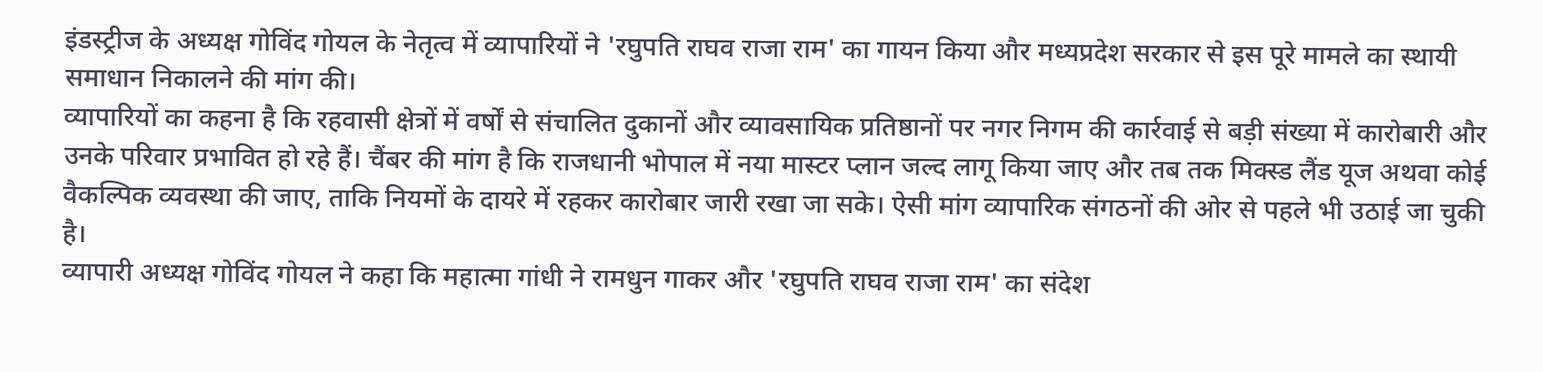इंडस्ट्रीज के अध्यक्ष गोविंद गोयल के नेतृत्व में व्यापारियों ने 'रघुपति राघव राजा राम' का गायन किया और मध्यप्रदेश सरकार से इस पूरे मामले का स्थायी समाधान निकालने की मांग की।
व्यापारियों का कहना है कि रहवासी क्षेत्रों में वर्षों से संचालित दुकानों और व्यावसायिक प्रतिष्ठानों पर नगर निगम की कार्रवाई से बड़ी संख्या में कारोबारी और उनके परिवार प्रभावित हो रहे हैं। चैंबर की मांग है कि राजधानी भोपाल में नया मास्टर प्लान जल्द लागू किया जाए और तब तक मिक्स्ड लैंड यूज अथवा कोई वैकल्पिक व्यवस्था की जाए, ताकि नियमों के दायरे में रहकर कारोबार जारी रखा जा सके। ऐसी मांग व्यापारिक संगठनों की ओर से पहले भी उठाई जा चुकी है।
व्यापारी अध्यक्ष गोविंद गोयल ने कहा कि महात्मा गांधी ने रामधुन गाकर और 'रघुपति राघव राजा राम' का संदेश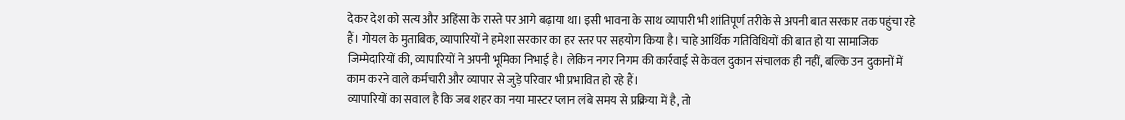देकर देश को सत्य और अहिंसा के रास्ते पर आगे बढ़ाया था। इसी भावना के साथ व्यापारी भी शांतिपूर्ण तरीके से अपनी बात सरकार तक पहुंचा रहे हैं। गोयल के मुताबिक, व्यापारियों ने हमेशा सरकार का हर स्तर पर सहयोग किया है। चाहे आर्थिक गतिविधियों की बात हो या सामाजिक जिम्मेदारियों की, व्यापारियों ने अपनी भूमिका निभाई है। लेकिन नगर निगम की कार्रवाई से केवल दुकान संचालक ही नहीं, बल्कि उन दुकानों में काम करने वाले कर्मचारी और व्यापार से जुड़े परिवार भी प्रभावित हो रहे हैं।
व्यापारियों का सवाल है कि जब शहर का नया मास्टर प्लान लंबे समय से प्रक्रिया में है, तो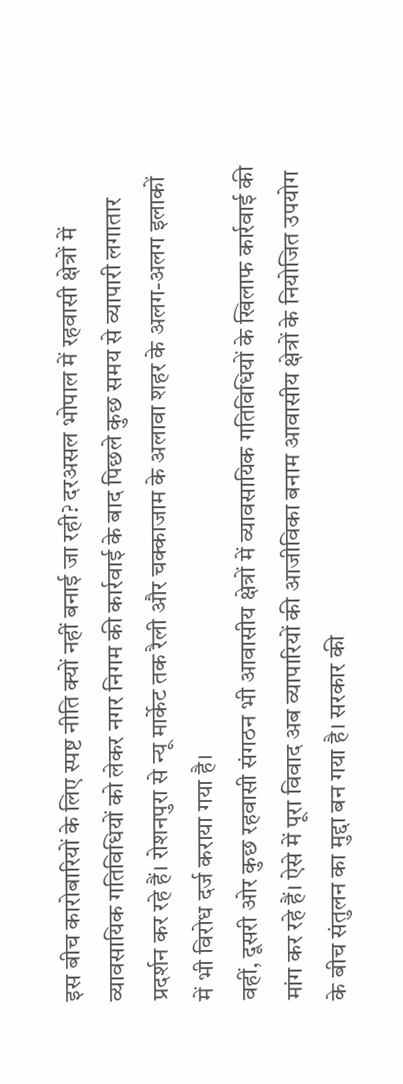इस बीच कारोबारियों के लिए स्पष्ट नीति क्यों नहीं बनाई जा रही? दरअसल भोपाल में रहवासी क्षेत्रों में व्यावसायिक गतिविधियों को लेकर नगर निगम की कार्रवाई के बाद पिछले कुछ समय से व्यापारी लगातार प्रदर्शन कर रहे हैं। रोशनपुरा से न्यू मार्केट तक रैली और चक्काजाम के अलावा शहर के अलग-अलग इलाकों में भी विरोध दर्ज कराया गया है।
वहीं, दूसरी ओर कुछ रहवासी संगठन भी आवासीय क्षेत्रों में व्यावसायिक गतिविधियों के खिलाफ कार्रवाई की मांग कर रहे हैं। ऐसे में पूरा विवाद अब व्यापारियों की आजीविका बनाम आवासीय क्षेत्रों के नियोजित उपयोग के बीच संतुलन का मुद्दा बन गया है। सरकार की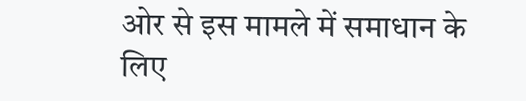ओर से इस मामले में समाधान के लिए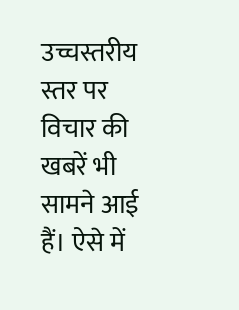उच्चस्तरीय स्तर पर विचार की खबरें भी सामने आई हैं। ऐसे में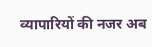व्यापारियों की नजर अब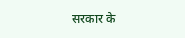सरकार के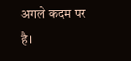अगले कदम पर है।